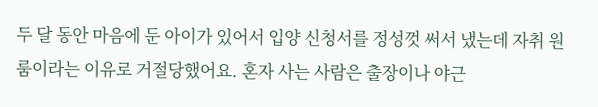두 달 동안 마음에 둔 아이가 있어서 입양 신청서를 정성껏 써서 냈는데 자취 원룸이라는 이유로 거절당했어요. 혼자 사는 사람은 출장이나 야근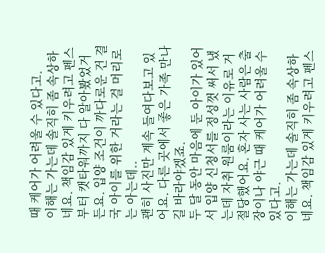때 케어가 어려울 수 있다고.
이해는 가는데 솔직히 좀 속상하네요. 책임감 있게 키우려고 펜스부터 캣타워까지 다 알아봤었거든요. 입양 조건이 까다로운 건 결국 아이를 위한 거라는 걸 머리로는 아는데..
괜히 사진만 계속 들여다보고 있어요. 다른 곳에서 좋은 가족 만나길 바라야겠죠.
두 달 동안 마음에 둔 아이가 있어서 입양 신청서를 정성껏 써서 냈는데 자취 원룸이라는 이유로 거절당했어요. 혼자 사는 사람은 출장이나 야근 때 케어가 어려울 수 있다고.
이해는 가는데 솔직히 좀 속상하네요. 책임감 있게 키우려고 펜스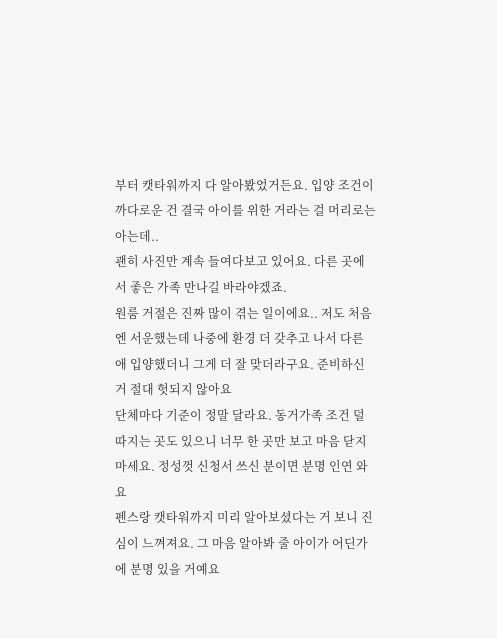부터 캣타워까지 다 알아봤었거든요. 입양 조건이 까다로운 건 결국 아이를 위한 거라는 걸 머리로는 아는데..
괜히 사진만 계속 들여다보고 있어요. 다른 곳에서 좋은 가족 만나길 바라야겠죠.
원룸 거절은 진짜 많이 겪는 일이에요.. 저도 처음엔 서운했는데 나중에 환경 더 갖추고 나서 다른 애 입양했더니 그게 더 잘 맞더라구요. 준비하신 거 절대 헛되지 않아요
단체마다 기준이 정말 달라요. 동거가족 조건 덜 따지는 곳도 있으니 너무 한 곳만 보고 마음 닫지 마세요. 정성껏 신청서 쓰신 분이면 분명 인연 와요
펜스랑 캣타워까지 미리 알아보셨다는 거 보니 진심이 느껴져요. 그 마음 알아봐 줄 아이가 어딘가에 분명 있을 거예요